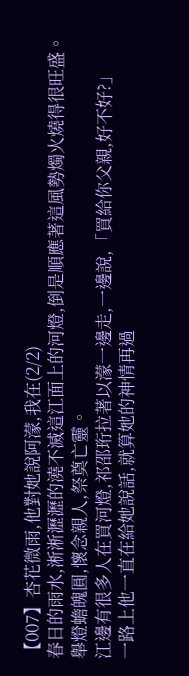【007】杏花微雨,他對她說阿濛,我在(2/2)
春日的雨水,淅淅瀝瀝的澆不滅這江面上的河燈,倒是順應著這風勢燭火燒得很旺盛。
舉燈蟾魄圓,懷念親人,祭奠亡靈。
江邊有很多人在買河燈,祁邵珩拉著以濛一邊走,一邊說,「買給你父親,好不好?」
一路上他一直在給她說話,就算她的神情再過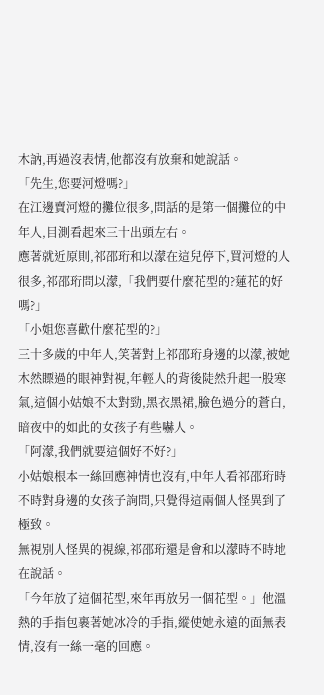木訥,再過沒表情,他都沒有放棄和她說話。
「先生,您要河燈嗎?」
在江邊賣河燈的攤位很多,問話的是第一個攤位的中年人,目測看起來三十出頭左右。
應著就近原則,祁邵珩和以濛在這兒停下,買河燈的人很多,祁邵珩問以濛,「我們要什麼花型的?蓮花的好嗎?」
「小姐您喜歡什麼花型的?」
三十多歲的中年人,笑著對上祁邵珩身邊的以濛,被她木然瞟過的眼神對視,年輕人的背後陡然升起一股寒氣,這個小姑娘不太對勁,黑衣黑裙,臉色過分的蒼白,暗夜中的如此的女孩子有些嚇人。
「阿濛,我們就要這個好不好?」
小姑娘根本一絲回應神情也沒有,中年人看祁邵珩時不時對身邊的女孩子詢問,只覺得這兩個人怪異到了極致。
無視別人怪異的視線,祁邵珩還是會和以濛時不時地在說話。
「今年放了這個花型,來年再放另一個花型。」他溫熱的手指包裹著她冰冷的手指,縱使她永遠的面無表情,沒有一絲一毫的回應。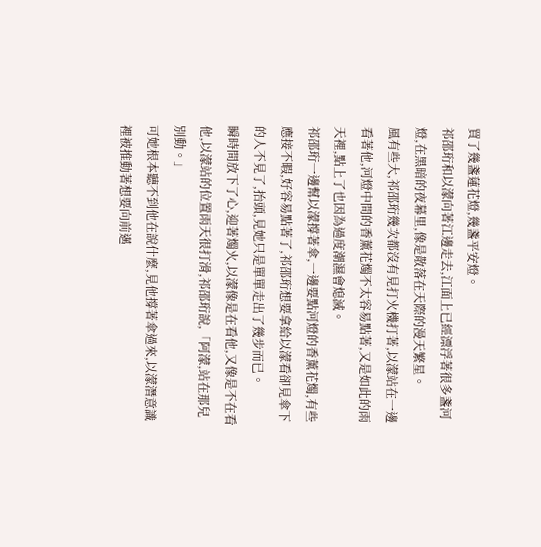買了幾盞蓮花燈,幾盞平安燈。
祁邵珩和以濛向著江邊走去,江面上已經漂浮著很多盞河燈,在黑暗的夜幕里,像是散落在天際的漫天繁星。
風有些大,祁邵珩幾次都沒有見打火機打著,以濛站在一邊看著他,河燈中間的香薰花燭不太容易點著,又是如此的雨天裡,點上了也因為過度潮濕會熄滅。
祁邵珩一邊幫以濛撐著傘,一邊要點河燈的香薰花燭,有些應接不暇,好容易點著了,祁邵珩想要拿給以濛看卻見傘下的人不見了,抬頭,見她只是單單走出了幾步而已。
瞬時間放下了心,迎著燭火,以濛像是在看他,又像是不在看他,以濛站的位置雨天很打滑,祁邵珩說,「阿濛,站在那兒別動。」
可她根本聽不到他在說什麼,見他撐著傘過來,以濛潛意識裡被推動著想要向前邁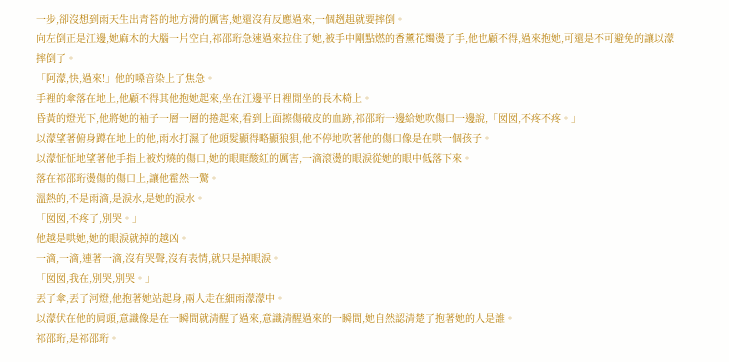一步,卻沒想到雨天生出青苔的地方滑的厲害,她還沒有反應過來,一個趔趄就要摔倒。
向左倒正是江邊,她麻木的大腦一片空白,祁邵珩急速過來拉住了她,被手中剛點燃的香薰花燭燙了手,他也顧不得,過來抱她,可還是不可避免的讓以濛摔倒了。
「阿濛,快,過來!」他的嗓音染上了焦急。
手裡的傘落在地上,他顧不得其他抱她起來,坐在江邊平日裡閒坐的長木椅上。
昏黃的燈光下,他將她的袖子一層一層的捲起來,看到上面擦傷破皮的血跡,祁邵珩一邊給她吹傷口一邊說,「囡囡,不疼不疼。」
以濛望著俯身蹲在地上的他,雨水打濕了他頭髮顯得略顯狼狽,他不停地吹著他的傷口像是在哄一個孩子。
以濛怔怔地望著他手指上被灼燒的傷口,她的眼眶酸紅的厲害,一滴滾燙的眼淚從她的眼中低落下來。
落在祁邵珩燙傷的傷口上,讓他霍然一驚。
溫熱的,不是雨滴,是淚水,是她的淚水。
「囡囡,不疼了,別哭。」
他越是哄她,她的眼淚就掉的越凶。
一滴,一滴,連著一滴,沒有哭聲,沒有表情,就只是掉眼淚。
「囡囡,我在,別哭,別哭。」
丟了傘,丟了河燈,他抱著她站起身,兩人走在細雨濛濛中。
以濛伏在他的肩頭,意識像是在一瞬間就清醒了過來,意識清醒過來的一瞬間,她自然認清楚了抱著她的人是誰。
祁邵珩,是祁邵珩。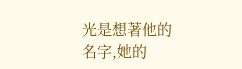光是想著他的名字,她的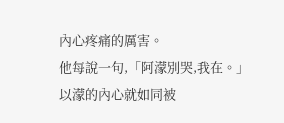內心疼痛的厲害。
他每說一句,「阿濛別哭,我在。」
以濛的內心就如同被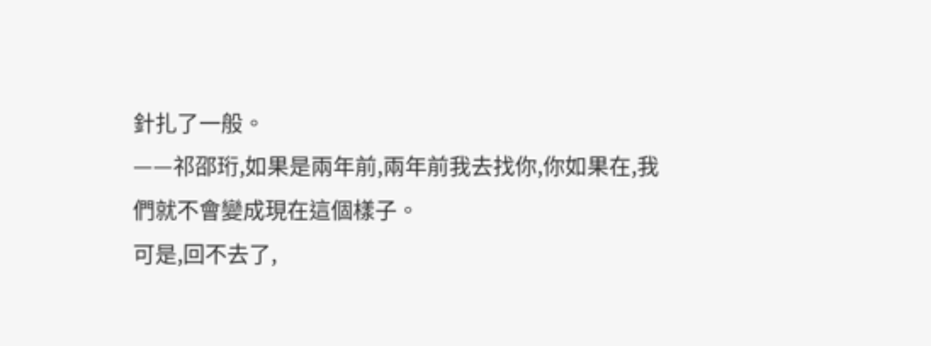針扎了一般。
——祁邵珩,如果是兩年前,兩年前我去找你,你如果在,我們就不會變成現在這個樣子。
可是,回不去了,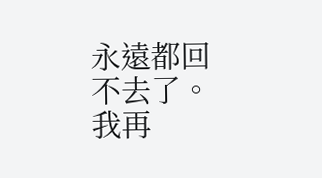永遠都回不去了。
我再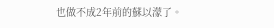也做不成2年前的蘇以濛了。